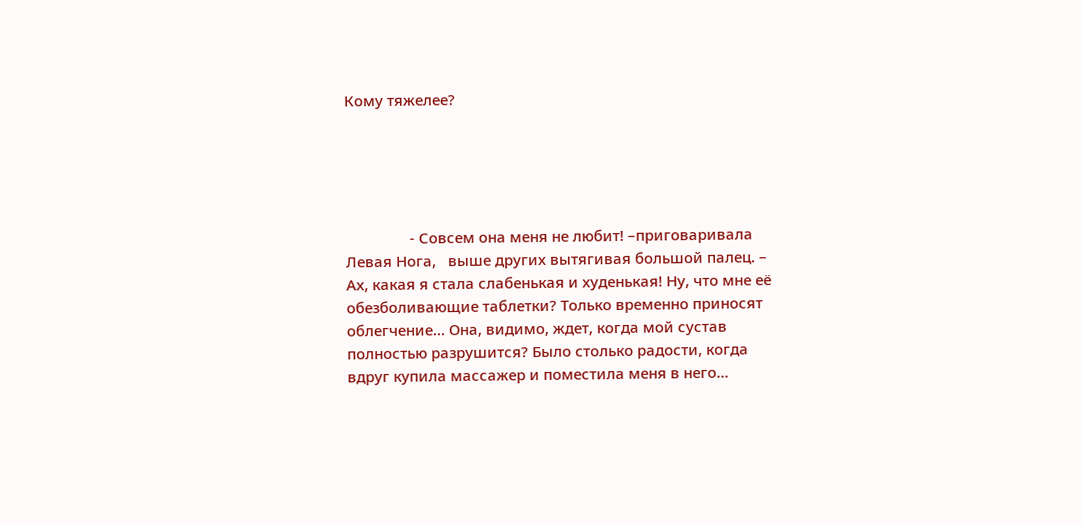Кому тяжелее?





                - Совсем она меня не любит! –приговаривала Левая Нога,   выше других вытягивая большой палец. – Ах, какая я стала слабенькая и худенькая! Ну, что мне её обезболивающие таблетки? Только временно приносят облегчение… Она, видимо, ждет, когда мой сустав полностью разрушится? Было столько радости, когда вдруг купила массажер и поместила меня в него…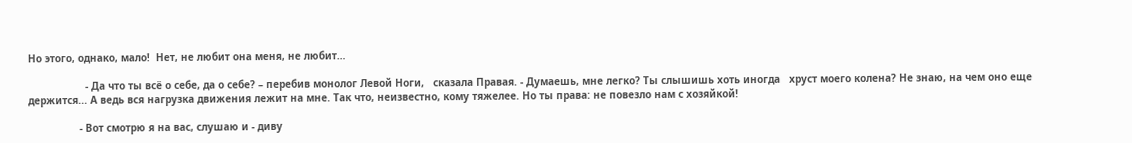Но этого, однако, мало!  Нет, не любит она меня, не любит…

                   - Да что ты всё о себе, да о себе? – перебив монолог Левой Ноги,   сказала Правая. - Думаешь, мне легко? Ты слышишь хоть иногда   хруст моего колена? Не знаю, на чем оно еще держится... А ведь вся нагрузка движения лежит на мне. Так что, неизвестно, кому тяжелее. Но ты права: не повезло нам с хозяйкой!

                 - Вот смотрю я на вас, слушаю и - диву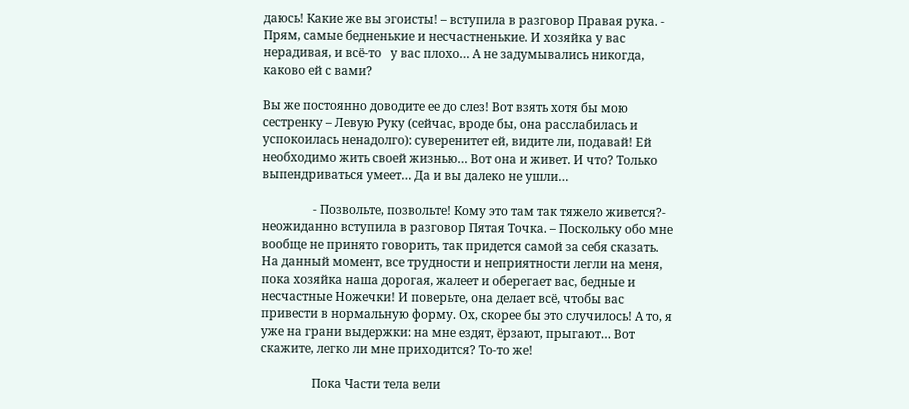даюсь! Какие же вы эгоисты! – вступила в разговор Правая рука. - Прям, самые бедненькие и несчастненькие. И хозяйка у вас     нерадивая, и всё-то   у вас плохо… А не задумывались никогда, каково ей с вами?

Вы же постоянно доводите ее до слез! Вот взять хотя бы мою сестренку – Левую Руку (сейчас, вроде бы, она расслабилась и успокоилась ненадолго): суверенитет ей, видите ли, подавай! Ей необходимо жить своей жизнью… Вот она и живет. И что? Только выпендриваться умеет… Да и вы далеко не ушли…

                 - Позвольте, позвольте! Кому это там так тяжело живется?- неожиданно вступила в разговор Пятая Точка. – Поскольку обо мне вообще не принято говорить, так придется самой за себя сказать. На данный момент, все трудности и неприятности легли на меня, пока хозяйка наша дорогая, жалеет и оберегает вас, бедные и несчастные Ножечки! И поверьте, она делает всё, чтобы вас привести в нормальную форму. Ох, скорее бы это случилось! А то, я уже на грани выдержки: на мне ездят, ёрзают, прыгают… Вот скажите, легко ли мне приходится? То-то же!

                 Пока Части тела вели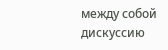между собой дискуссию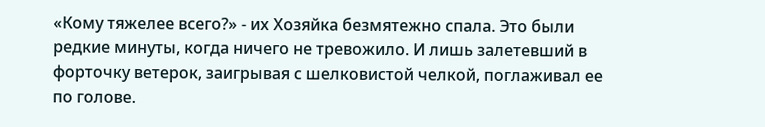«Кому тяжелее всего?» - их Хозяйка безмятежно спала. Это были редкие минуты, когда ничего не тревожило. И лишь залетевший в форточку ветерок, заигрывая с шелковистой челкой, поглаживал ее по голове.